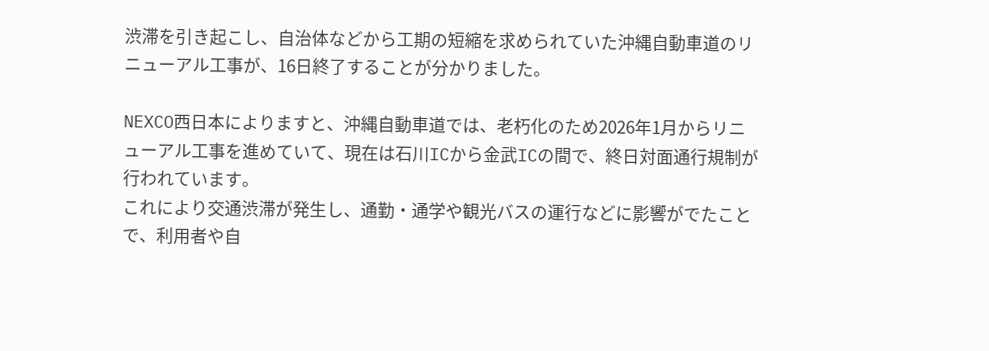渋滞を引き起こし、自治体などから工期の短縮を求められていた沖縄自動車道のリニューアル工事が、16日終了することが分かりました。

NEXCO西日本によりますと、沖縄自動車道では、老朽化のため2026年1月からリニューアル工事を進めていて、現在は石川ICから金武ICの間で、終日対面通行規制が行われています。
これにより交通渋滞が発生し、通勤・通学や観光バスの運行などに影響がでたことで、利用者や自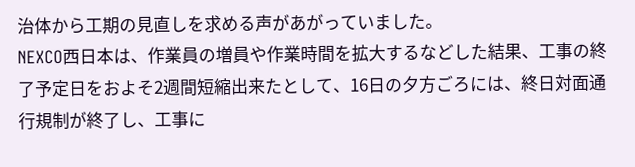治体から工期の見直しを求める声があがっていました。
NEXCO西日本は、作業員の増員や作業時間を拡大するなどした結果、工事の終了予定日をおよそ2週間短縮出来たとして、16日の夕方ごろには、終日対面通行規制が終了し、工事に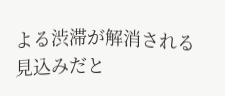よる渋滞が解消される見込みだと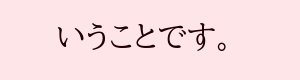いうことです。